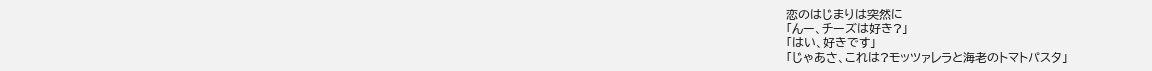恋のはじまりは突然に
「んー、チーズは好き?」
「はい、好きです」
「じゃあさ、これは?モッツァレラと海老のトマトパスタ」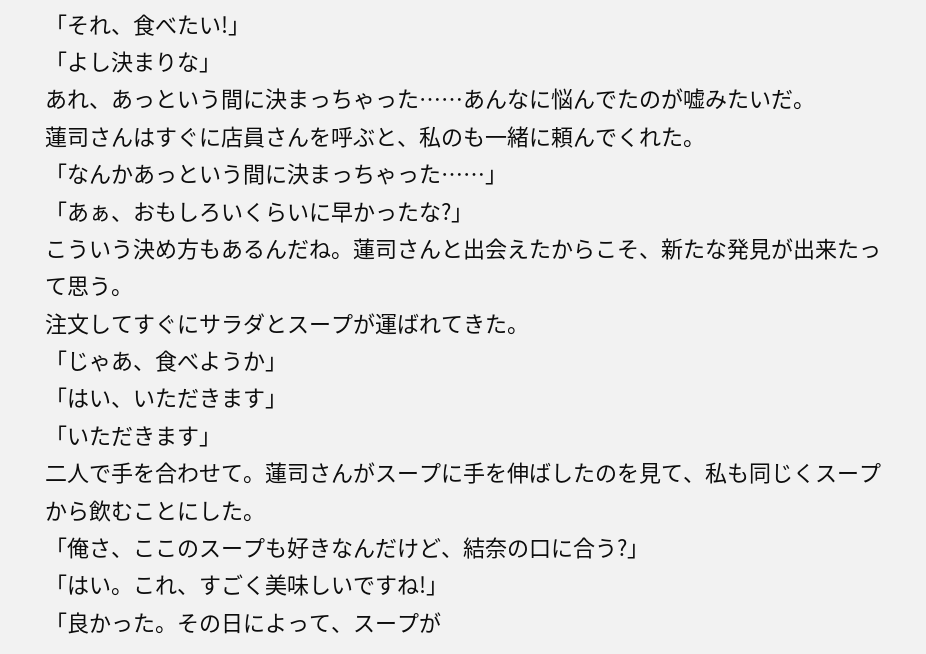「それ、食べたい!」
「よし決まりな」
あれ、あっという間に決まっちゃった……あんなに悩んでたのが嘘みたいだ。
蓮司さんはすぐに店員さんを呼ぶと、私のも一緒に頼んでくれた。
「なんかあっという間に決まっちゃった……」
「あぁ、おもしろいくらいに早かったな?」
こういう決め方もあるんだね。蓮司さんと出会えたからこそ、新たな発見が出来たって思う。
注文してすぐにサラダとスープが運ばれてきた。
「じゃあ、食べようか」
「はい、いただきます」
「いただきます」
二人で手を合わせて。蓮司さんがスープに手を伸ばしたのを見て、私も同じくスープから飲むことにした。
「俺さ、ここのスープも好きなんだけど、結奈の口に合う?」
「はい。これ、すごく美味しいですね!」
「良かった。その日によって、スープが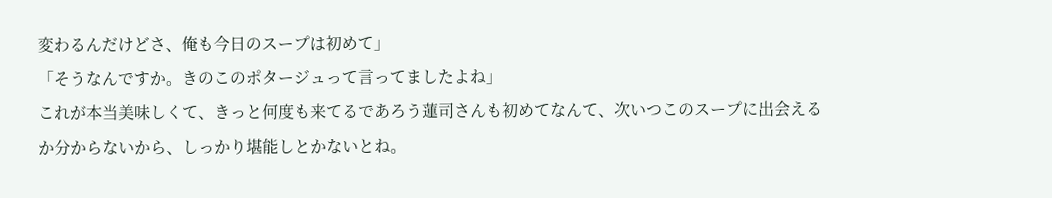変わるんだけどさ、俺も今日のスープは初めて」
「そうなんですか。きのこのポタージュって言ってましたよね」
これが本当美味しくて、きっと何度も来てるであろう蓮司さんも初めてなんて、次いつこのスープに出会えるか分からないから、しっかり堪能しとかないとね。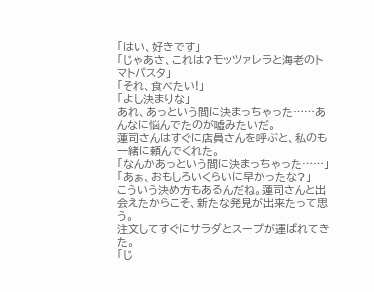「はい、好きです」
「じゃあさ、これは?モッツァレラと海老のトマトパスタ」
「それ、食べたい!」
「よし決まりな」
あれ、あっという間に決まっちゃった……あんなに悩んでたのが嘘みたいだ。
蓮司さんはすぐに店員さんを呼ぶと、私のも一緒に頼んでくれた。
「なんかあっという間に決まっちゃった……」
「あぁ、おもしろいくらいに早かったな?」
こういう決め方もあるんだね。蓮司さんと出会えたからこそ、新たな発見が出来たって思う。
注文してすぐにサラダとスープが運ばれてきた。
「じ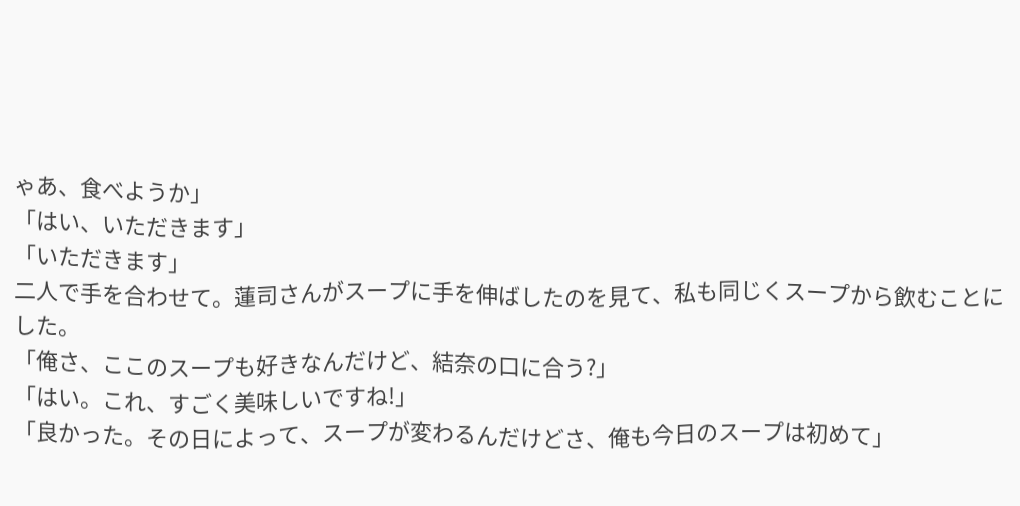ゃあ、食べようか」
「はい、いただきます」
「いただきます」
二人で手を合わせて。蓮司さんがスープに手を伸ばしたのを見て、私も同じくスープから飲むことにした。
「俺さ、ここのスープも好きなんだけど、結奈の口に合う?」
「はい。これ、すごく美味しいですね!」
「良かった。その日によって、スープが変わるんだけどさ、俺も今日のスープは初めて」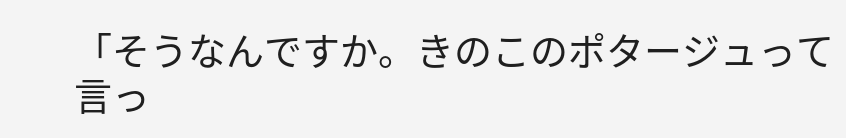「そうなんですか。きのこのポタージュって言っ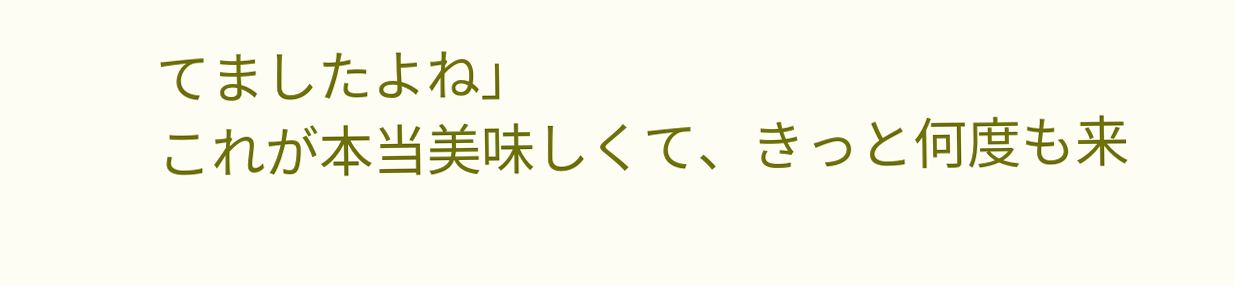てましたよね」
これが本当美味しくて、きっと何度も来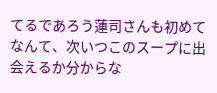てるであろう蓮司さんも初めてなんて、次いつこのスープに出会えるか分からな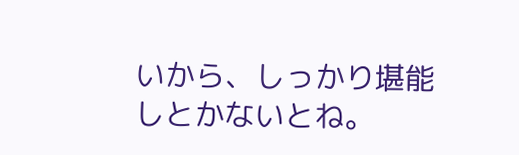いから、しっかり堪能しとかないとね。